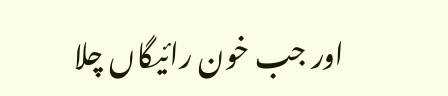اور جب خون رائیگاں چلا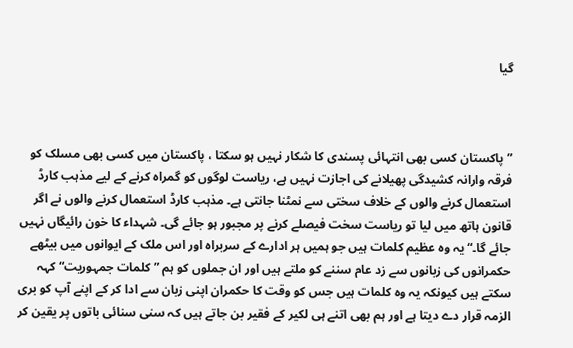گیا



” پاکستان کسی بھی انتہائی پسندی کا شکار نہیں ہو سکتا ، پاکستان میں کسی بھی مسلک کو فرقہ وارانہ کشیدگی پھیلانے کی اجازت نہیں ہے، ریاست لوگوں کو گمراہ کرنے کے لیے مذہب کارڈ استعمال کرنے والوں کے خلاف سختی سے نمٹنا جانتی ہے۔ مذہب کارڈ استعمال کرنے والوں نے اگر قانون ہاتھ میں لیا تو ریاست سخت فیصلے کرنے پر مجبور ہو جائے گی۔ شہداء کا خون رائیگاں نہیں جائے گا۔“ یہ وہ عظیم کلمات ہیں جو ہمیں ہر ادارے کے سربراہ اور اس ملک کے ایوانوں میں بیٹھے حکمرانوں کی زبانوں سے زد عام سننے کو ملتے ہیں اور ان جملوں کو ہم ”کلمات جمہوریت“ کہہ سکتے ہیں کیونکہ یہ وہ کلمات ہیں جس کو وقت کا حکمران اپنی زبان سے ادا کر کے اپنے آپ کو بری الزمہ قرار دے دیتا ہے اور ہم بھی اتنے ہی لکیر کے فقیر بن جاتے ہیں کہ سنی سنائی باتوں پر یقین کر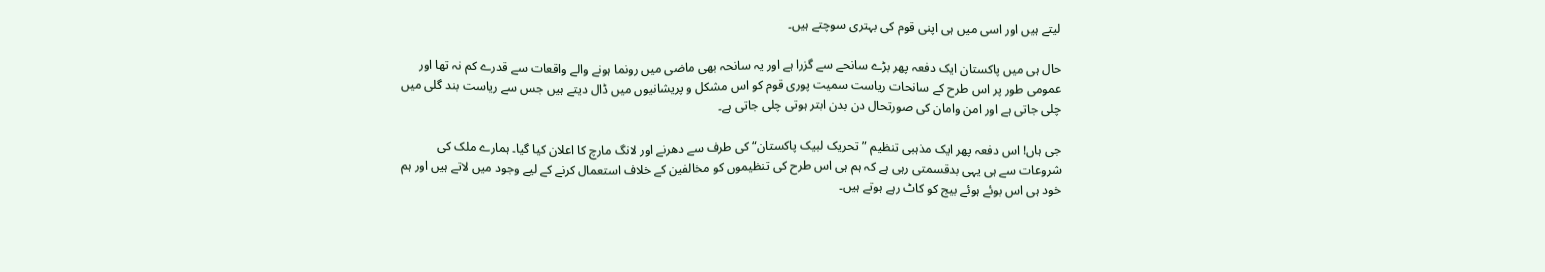لیتے ہیں اور اسی میں ہی اپنی قوم کی بہتری سوچتے ہیں۔

حال ہی میں پاکستان ایک دفعہ پھر بڑے سانحے سے گزرا ہے اور یہ سانحہ بھی ماضی میں رونما ہونے والے واقعات سے قدرے کم نہ تھا اور عمومی طور پر اس طرح کے سانحات ریاست سمیت پوری قوم کو اس مشکل و پریشانیوں میں ڈال دیتے ہیں جس سے ریاست بند گلی میں چلی جاتی ہے اور امن وامان کی صورتحال دن بدن ابتر ہوتی چلی جاتی ہے۔

جی ہاں! اس دفعہ پھر ایک مذہبی تنظیم ”تحریک لبیک پاکستان“ کی طرف سے دھرنے اور لانگ مارچ کا اعلان کیا گیا۔ ہمارے ملک کی شروعات سے ہی یہی بدقسمتی رہی ہے کہ ہم ہی اس طرح کی تنظیموں کو مخالفین کے خلاف استعمال کرنے کے لیے وجود میں لاتے ہیں اور ہم خود ہی اس بوئے ہوئے بیج کو کاٹ رہے ہوتے ہیں۔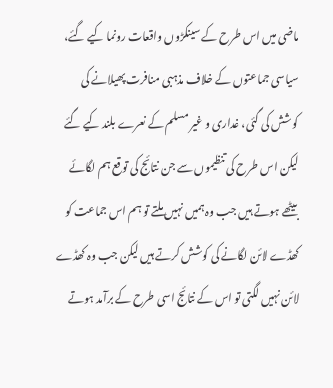ماضی میں اس طرح کے سینکڑوں واقعات رونما کیے گئے، سیاسی جماعتوں کے خلاف مذہبی منافرت پھیلانے کی کوشش کی گئی، غداری و غیر مسلم کے نعرے بلند کیے گئے لیکن اس طرح کی تنظیموں سے جن نتائج کی توقع ہم لگائے بیٹھے ہوتے ہیں جب وہ ہمیں نہیں ملتے تو ہم اس جماعت کو کھڈے لائن لگانے کی کوشش کرتے ہیں لیکن جب وہ کھڈے لائن نہیں لگتی تو اس کے نتائج اسی طرح کے برآمد ہوتے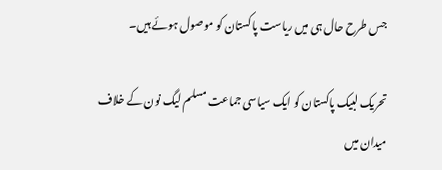جس طرح حال ہی میں ریاست پاکستان کو موصول ہوئے ہیں۔

تحریک لبیک پاکستان کو ایک سیاسی جماعت مسلم لیگ نون کے خلاف میدان میں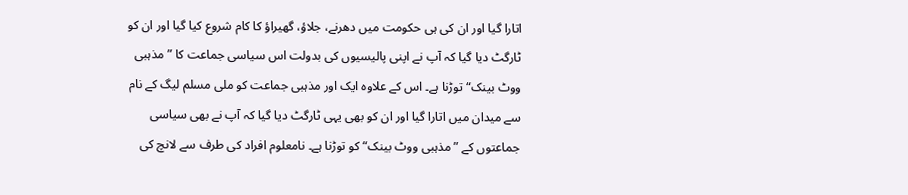اتارا گیا اور ان کی ہی حکومت میں دھرنے، جلاؤ، گھیراؤ کا کام شروع کیا گیا اور ان کو ٹارگٹ دیا گیا کہ آپ نے اپنی پالیسیوں کی بدولت اس سیاسی جماعت کا ”مذہبی ووٹ بینک“ توڑنا ہے۔ اس کے علاوہ ایک اور مذہبی جماعت کو ملی مسلم لیگ کے نام سے میدان میں اتارا گیا اور ان کو بھی یہی ٹارگٹ دیا گیا کہ آپ نے بھی سیاسی جماعتوں کے ”مذہبی ووٹ بینک“ کو توڑنا ہے۔ نامعلوم افراد کی طرف سے لانچ کی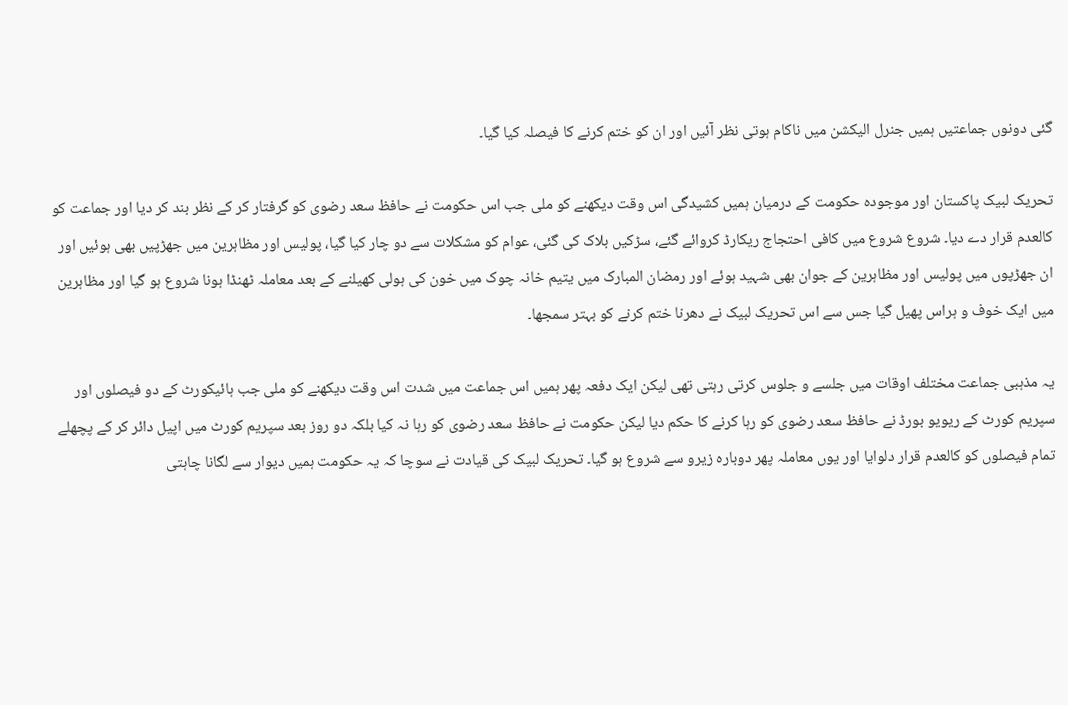گئی دونوں جماعتیں ہمیں جنرل الیکشن میں ناکام ہوتی نظر آئیں اور ان کو ختم کرنے کا فیصلہ کیا گیا۔

تحریک لبیک پاکستان اور موجودہ حکومت کے درمیان ہمیں کشیدگی اس وقت دیکھنے کو ملی جب اس حکومت نے حافظ سعد رضوی کو گرفتار کر کے نظر بند کر دیا اور جماعت کو کالعدم قرار دے دیا۔ شروع شروع میں کافی احتجاج ریکارڈ کروائے گئے، سڑکیں بلاک کی گئی، عوام کو مشکلات سے دو چار کیا گیا، پولیس اور مظاہرین میں جھڑپیں بھی ہوئیں اور ان جھڑپوں میں پولیس اور مظاہرین کے جوان بھی شہید ہوئے اور رمضان المبارک میں یتیم خانہ چوک میں خون کی ہولی کھیلنے کے بعد معاملہ ٹھنڈا ہونا شروع ہو گیا اور مظاہرین میں ایک خوف و ہراس پھیل گیا جس سے اس تحریک لبیک نے دھرنا ختم کرنے کو بہتر سمجھا۔

یہ مذہبی جماعت مختلف اوقات میں جلسے و جلوس کرتی رہتی تھی لیکن ایک دفعہ پھر ہمیں اس جماعت میں شدت اس وقت دیکھنے کو ملی جب ہائیکورٹ کے دو فیصلوں اور سپریم کورٹ کے ریویو بورڈ نے حافظ سعد رضوی کو رہا کرنے کا حکم دیا لیکن حکومت نے حافظ سعد رضوی کو رہا نہ کیا بلکہ دو روز بعد سپریم کورٹ میں اپیل دائر کر کے پچھلے تمام فیصلوں کو کالعدم قرار دلوایا اور یوں معاملہ پھر دوبارہ زیرو سے شروع ہو گیا۔ تحریک لبیک کی قیادت نے سوچا کہ یہ حکومت ہمیں دیوار سے لگانا چاہتی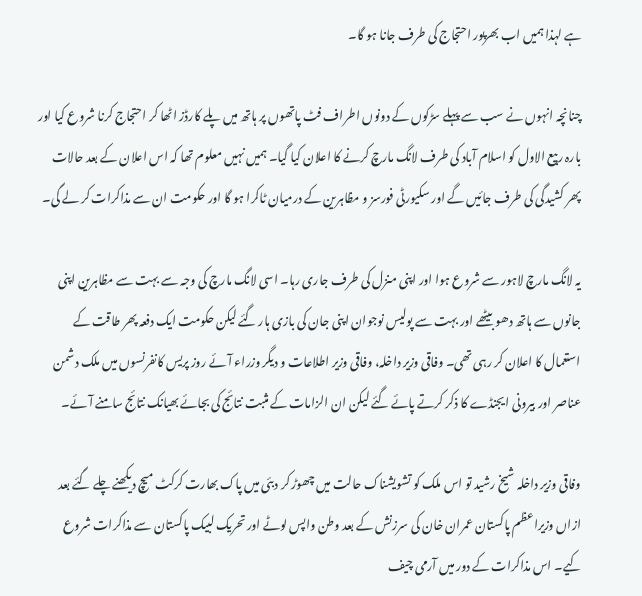ہے لہذا ہمیں اب بھرپور احتجاج کی طرف جانا ہو گا۔

چنانچہ انہوں نے سب سے پہلے سڑکوں کے دونوں اطراف فٹ پاتھوں پر ہاتھ میں پلے کارڈز اٹھا کر احتجاج کرنا شروع کیا اور بارہ ربیع الاول کو اسلام آباد کی طرف لانگ مارچ کرنے کا اعلان کیا گیا۔ ہمیں نہیں معلوم تھا کہ اس اعلان کے بعد حالات پھر کشیدگی کی طرف جائیں گے اور سکیورٹی فورسز و مظاہرین کے درمیان ٹاکرا ہو گا اور حکومت ان سے مذاکرات کر لے گی۔

یہ لانگ مارچ لاہور سے شروع ہوا اور اپنی منزل کی طرف جاری رہا۔ اسی لانگ مارچ کی وجہ سے بہت سے مظاہرین اپنی جانوں سے ہاتھ دھو بیٹھے اور بہت سے پولیس نوجوان اپنی جان کی بازی ہار گئے لیکن حکومت ایک دفعہ پھر طاقت کے استعمال کا اعلان کر رہی تھی۔ وفاقی وزیر داخلہ، وفاقی وزیر اطلاعات و دیگر وزراء آئے روز پریس کانفرنسوں میں ملک دشمن عناصر اور بیرونی ایجنڈے کا ذکر کرتے پائے گئے لیکن ان الزامات کے مثبت نتائج کی بجائے بھیانک نتائج سامنے آئے۔

وفاقی وزیر داخلہ شیخ رشید تو اس ملک کو تشویشناک حالت میں چھوڑ کر دبئی میں پاک بھارت کرکٹ میچ دیکھنے چلے گئے بعد ازاں وزیراعظم پاکستان عمران خان کی سرزنش کے بعد وطن واپس لوٹے اور تحریک لبیک پاکستان سے مذاکرات شروع کیے۔ اس مذاکرات کے دور میں آرمی چیف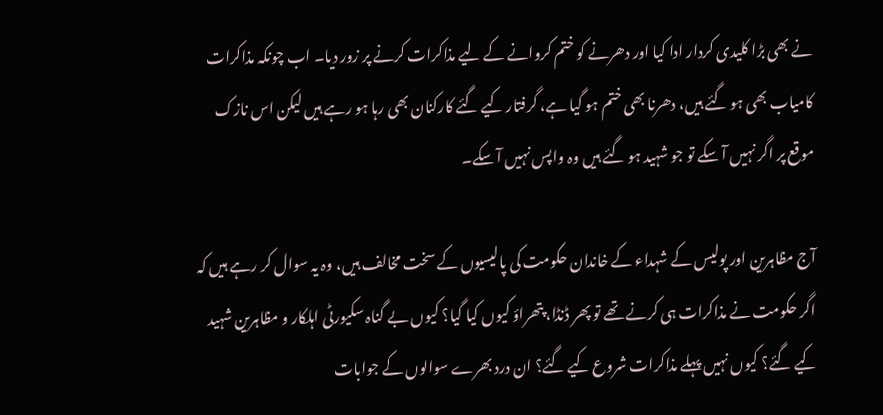نے بھی بڑا کلیدی کردار ادا کیا اور دھرنے کو ختم کروانے کے لیے مذاکرات کرنے پر زور دیا۔ اب چونکہ مذاکرات کامیاب بھی ہو گئے ہیں، دھرنا بھی ختم ہو گیا ہے، گرفتار کیے گئے کارکنان بھی رہا ہو رہے ہیں لیکن اس نازک موقع پر اگر نہیں آ سکے تو جو شہید ہو گئے ہیں وہ واپس نہیں آ سکے۔

آج مظاہرین اور پولیس کے شہداء کے خاندان حکومت کی پالیسیوں کے سخت مخالف ہیں، وہ یہ سوال کر رہے ہیں کہ اگر حکومت نے مذاکرات ہی کرنے تھے تو پھر ڈنڈا، پتھراؤ کیوں کیا گیا؟ کیوں بے گناہ سکیورٹی اہلکار و مظاہرین شہید کیے گئے؟ کیوں نہیں پہلے مذاکرات شروع کیے گئے؟ ان درد بھرے سوالوں کے جوابات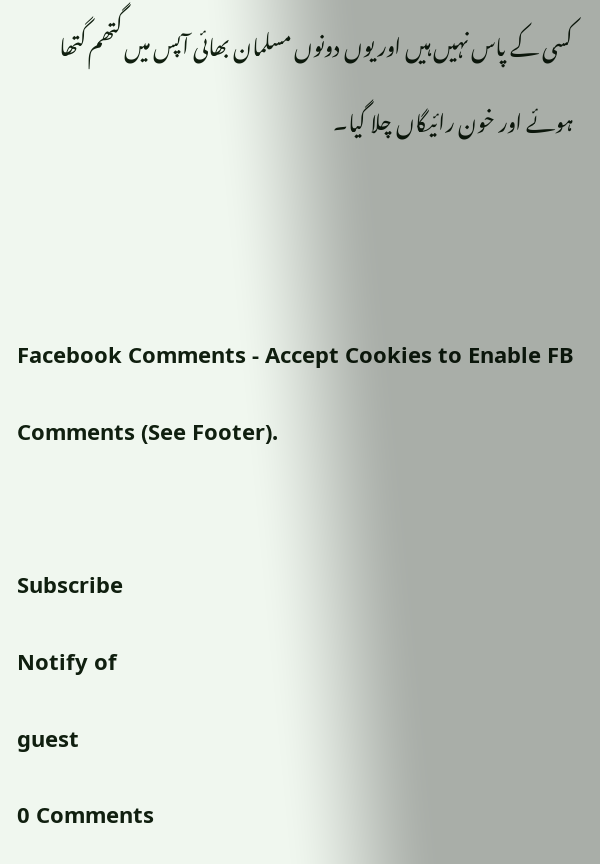کسی کے پاس نہیں ہیں اور یوں دونوں مسلمان بھائی آپس میں گتھم گتھا ہوئے اور خون رائیگاں چلا گیا۔


Facebook Comments - Accept Cookies to Enable FB Comments (See Footer).

Subscribe
Notify of
guest
0 Comments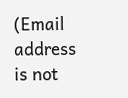(Email address is not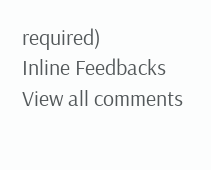required)
Inline Feedbacks
View all comments